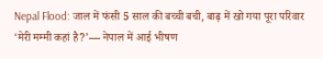Nepal Flood: जाल में फंसी 5 साल की बच्ची बची, बाढ़ में खो गया पूरा परिवार
‘मेरी मम्मी कहां है?’— नेपाल में आई भीषण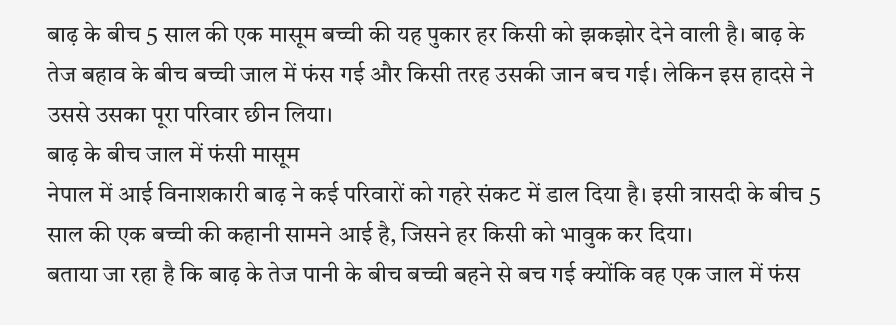बाढ़ के बीच 5 साल की एक मासूम बच्ची की यह पुकार हर किसी को झकझोर देने वाली है। बाढ़ के तेज बहाव के बीच बच्ची जाल में फंस गई और किसी तरह उसकी जान बच गई। लेकिन इस हादसे ने उससे उसका पूरा परिवार छीन लिया।
बाढ़ के बीच जाल में फंसी मासूम
नेपाल में आई विनाशकारी बाढ़ ने कई परिवारों को गहरे संकट में डाल दिया है। इसी त्रासदी के बीच 5 साल की एक बच्ची की कहानी सामने आई है, जिसने हर किसी को भावुक कर दिया।
बताया जा रहा है कि बाढ़ के तेज पानी के बीच बच्ची बहने से बच गई क्योंकि वह एक जाल में फंस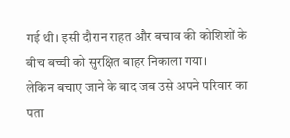गई थी। इसी दौरान राहत और बचाव की कोशिशों के बीच बच्ची को सुरक्षित बाहर निकाला गया।
लेकिन बचाए जाने के बाद जब उसे अपने परिवार का पता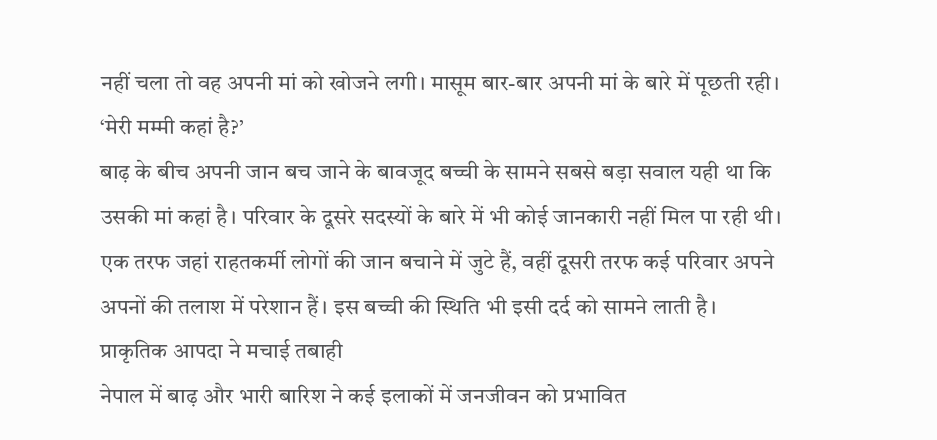नहीं चला तो वह अपनी मां को खोजने लगी। मासूम बार-बार अपनी मां के बारे में पूछती रही।
‘मेरी मम्मी कहां है?’
बाढ़ के बीच अपनी जान बच जाने के बावजूद बच्ची के सामने सबसे बड़ा सवाल यही था कि उसकी मां कहां है। परिवार के दूसरे सदस्यों के बारे में भी कोई जानकारी नहीं मिल पा रही थी।
एक तरफ जहां राहतकर्मी लोगों की जान बचाने में जुटे हैं, वहीं दूसरी तरफ कई परिवार अपने अपनों की तलाश में परेशान हैं। इस बच्ची की स्थिति भी इसी दर्द को सामने लाती है।
प्राकृतिक आपदा ने मचाई तबाही
नेपाल में बाढ़ और भारी बारिश ने कई इलाकों में जनजीवन को प्रभावित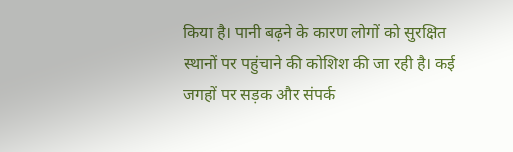किया है। पानी बढ़ने के कारण लोगों को सुरक्षित स्थानों पर पहुंचाने की कोशिश की जा रही है। कई जगहों पर सड़क और संपर्क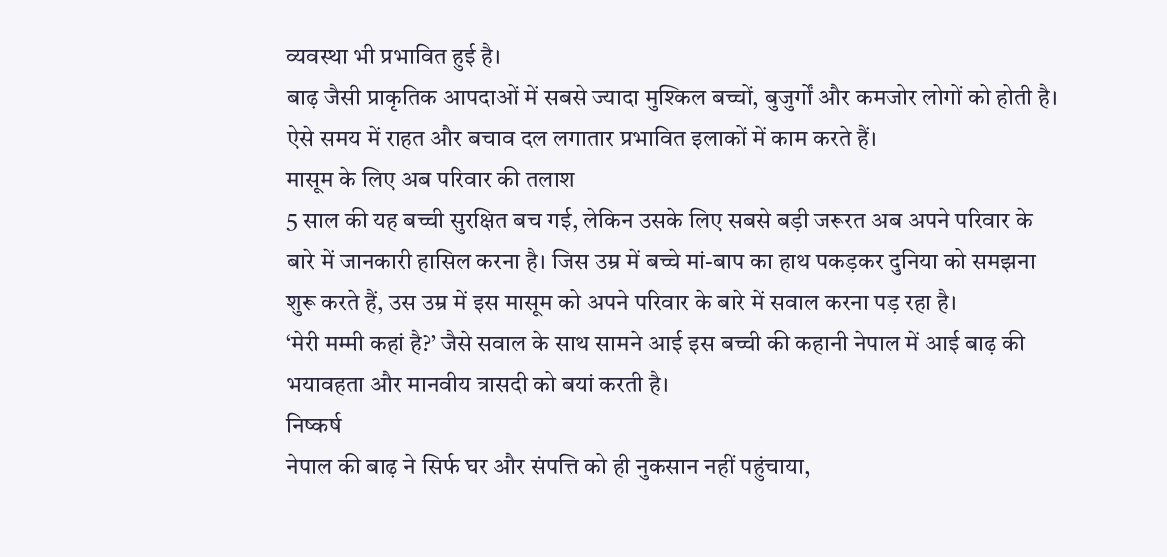व्यवस्था भी प्रभावित हुई है।
बाढ़ जैसी प्राकृतिक आपदाओं में सबसे ज्यादा मुश्किल बच्चों, बुजुर्गों और कमजोर लोगों को होती है। ऐसे समय में राहत और बचाव दल लगातार प्रभावित इलाकों में काम करते हैं।
मासूम के लिए अब परिवार की तलाश
5 साल की यह बच्ची सुरक्षित बच गई, लेकिन उसके लिए सबसे बड़ी जरूरत अब अपने परिवार के बारे में जानकारी हासिल करना है। जिस उम्र में बच्चे मां-बाप का हाथ पकड़कर दुनिया को समझना शुरू करते हैं, उस उम्र में इस मासूम को अपने परिवार के बारे में सवाल करना पड़ रहा है।
‘मेरी मम्मी कहां है?’ जैसे सवाल के साथ सामने आई इस बच्ची की कहानी नेपाल में आई बाढ़ की भयावहता और मानवीय त्रासदी को बयां करती है।
निष्कर्ष
नेपाल की बाढ़ ने सिर्फ घर और संपत्ति को ही नुकसान नहीं पहुंचाया,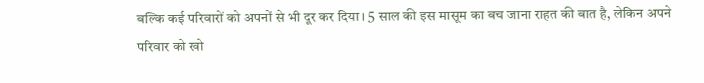बल्कि कई परिवारों को अपनों से भी दूर कर दिया। 5 साल की इस मासूम का बच जाना राहत की बात है, लेकिन अपने परिवार को खो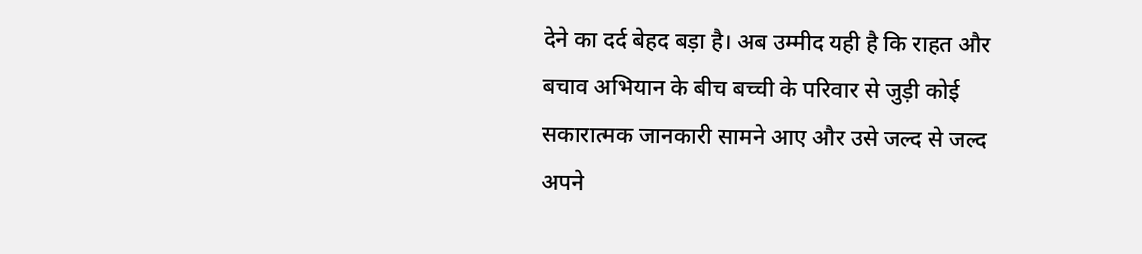देने का दर्द बेहद बड़ा है। अब उम्मीद यही है कि राहत और बचाव अभियान के बीच बच्ची के परिवार से जुड़ी कोई सकारात्मक जानकारी सामने आए और उसे जल्द से जल्द अपने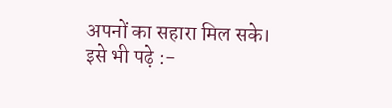अपनों का सहारा मिल सके।
इसे भी पढ़े :-